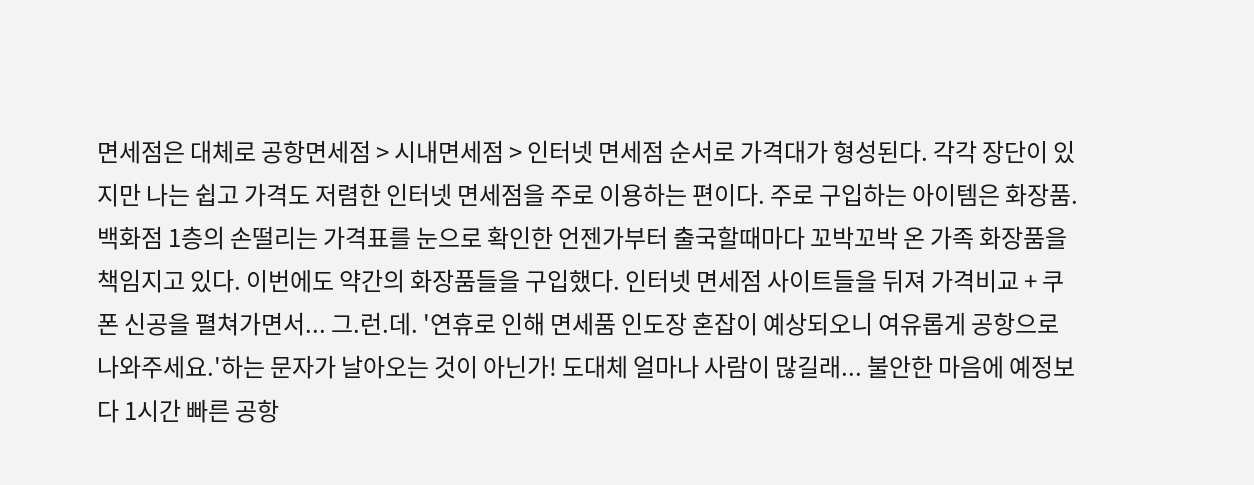면세점은 대체로 공항면세점 > 시내면세점 > 인터넷 면세점 순서로 가격대가 형성된다. 각각 장단이 있지만 나는 쉽고 가격도 저렴한 인터넷 면세점을 주로 이용하는 편이다. 주로 구입하는 아이템은 화장품. 백화점 1층의 손떨리는 가격표를 눈으로 확인한 언젠가부터 출국할때마다 꼬박꼬박 온 가족 화장품을 책임지고 있다. 이번에도 약간의 화장품들을 구입했다. 인터넷 면세점 사이트들을 뒤져 가격비교 + 쿠폰 신공을 펼쳐가면서... 그.런.데. '연휴로 인해 면세품 인도장 혼잡이 예상되오니 여유롭게 공항으로 나와주세요.'하는 문자가 날아오는 것이 아닌가! 도대체 얼마나 사람이 많길래... 불안한 마음에 예정보다 1시간 빠른 공항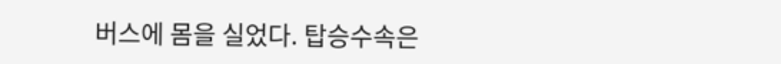버스에 몸을 실었다. 탑승수속은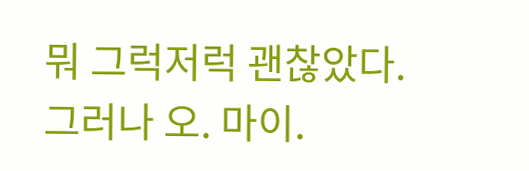뭐 그럭저럭 괜찮았다. 그러나 오. 마이.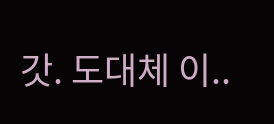갓. 도대체 이..